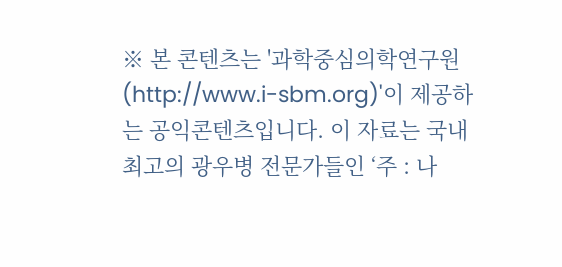※ 본 콘텐츠는 '과학중심의학연구원(http://www.i-sbm.org)'이 제공하는 공익콘텐츠입니다. 이 자료는 국내 최고의 광우병 전문가들인 ‘주 : 나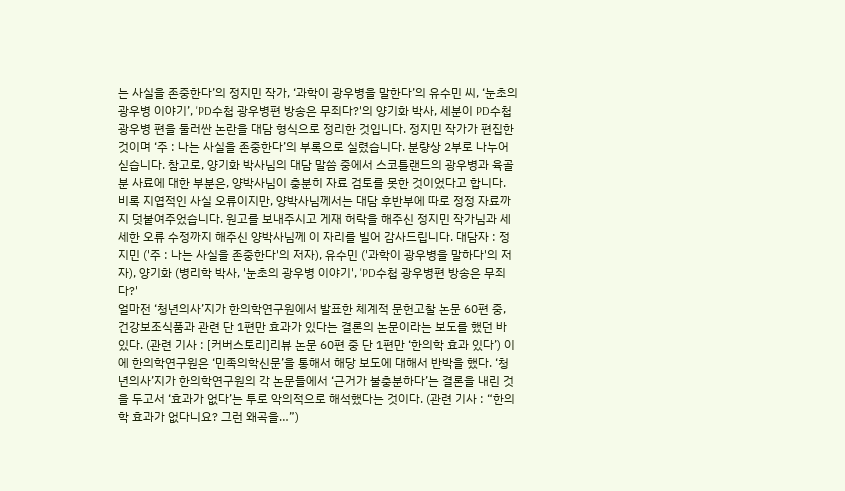는 사실을 존중한다’의 정지민 작가, ‘과학이 광우병을 말한다’의 유수민 씨, ‘눈초의 광우병 이야기’, 'PD수첩 광우병편 방송은 무죄다?'의 양기화 박사, 세분이 PD수첩 광우병 편을 둘러싼 논란을 대담 형식으로 정리한 것입니다. 정지민 작가가 편집한 것이며 ‘주 : 나는 사실을 존중한다’의 부록으로 실렸습니다. 분량상 2부로 나누어 싣습니다. 참고로, 양기화 박사님의 대담 말씀 중에서 스코틀랜드의 광우병과 육골분 사료에 대한 부분은, 양박사님이 충분히 자료 검토를 못한 것이었다고 합니다. 비록 지엽적인 사실 오류이지만, 양박사님께서는 대담 후반부에 따로 정정 자료까지 덧붙여주었습니다. 원고를 보내주시고 게재 허락을 해주신 정지민 작가님과 세세한 오류 수정까지 해주신 양박사님께 이 자리를 빌어 감사드립니다. 대담자 : 정지민 ('주 : 나는 사실을 존중한다'의 저자), 유수민 ('과학이 광우병을 말하다'의 저자), 양기화 (병리학 박사, '눈초의 광우병 이야기', 'PD수첩 광우병편 방송은 무죄다?'
얼마전 ‘청년의사’지가 한의학연구원에서 발표한 체계적 문헌고찰 논문 60편 중, 건강보조식품과 관련 단 1편만 효과가 있다는 결론의 논문이라는 보도를 했던 바 있다. (관련 기사 : [커버스토리]리뷰 논문 60편 중 단 1편만 ‘한의학 효과 있다’) 이에 한의학연구원은 ‘민족의학신문’을 통해서 해당 보도에 대해서 반박을 했다. ‘청년의사’지가 한의학연구원의 각 논문들에서 ‘근거가 불충분하다’는 결론을 내린 것을 두고서 ‘효과가 없다’는 투로 악의적으로 해석했다는 것이다. (관련 기사 : “한의학 효과가 없다니요? 그런 왜곡을…”)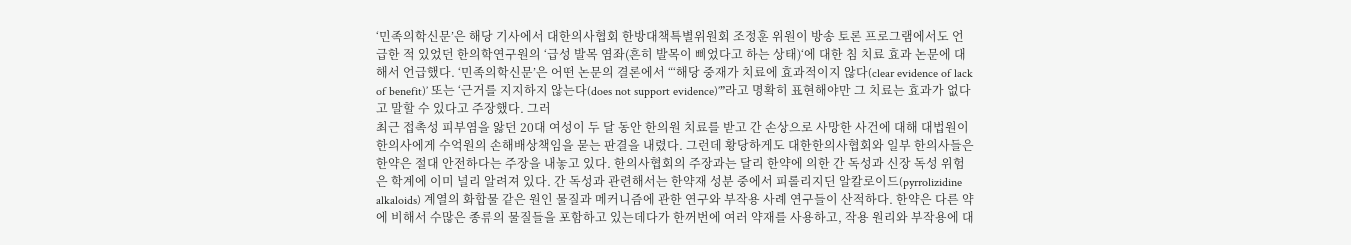‘민족의학신문’은 해당 기사에서 대한의사협회 한방대책특별위원회 조정훈 위원이 방송 토론 프로그램에서도 언급한 적 있었던 한의학연구원의 ‘급성 발목 염좌(흔히 발목이 삐었다고 하는 상태)‘에 대한 침 치료 효과 논문에 대해서 언급했다. ‘민족의학신문’은 어떤 논문의 결론에서 “‘해당 중재가 치료에 효과적이지 않다(clear evidence of lack of benefit)’ 또는 ‘근거를 지지하지 않는다(does not support evidence)’”라고 명확히 표현해야만 그 치료는 효과가 없다고 말할 수 있다고 주장했다. 그러
최근 접촉성 피부염을 앓던 20대 여성이 두 달 동안 한의원 치료를 받고 간 손상으로 사망한 사건에 대해 대법원이 한의사에게 수억원의 손해배상책임을 묻는 판결을 내렸다. 그런데 황당하게도 대한한의사협회와 일부 한의사들은 한약은 절대 안전하다는 주장을 내놓고 있다. 한의사협회의 주장과는 달리 한약에 의한 간 독성과 신장 독성 위험은 학계에 이미 널리 알려져 있다. 간 독성과 관련해서는 한약재 성분 중에서 피롤리지딘 알칼로이드(pyrrolizidine alkaloids) 계열의 화합물 같은 원인 물질과 메커니즘에 관한 연구와 부작용 사례 연구들이 산적하다. 한약은 다른 약에 비해서 수많은 종류의 물질들을 포함하고 있는데다가 한꺼번에 여러 약재를 사용하고, 작용 원리와 부작용에 대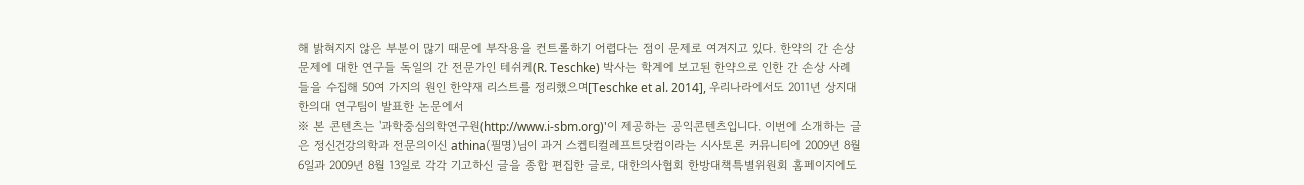해 밝혀지지 않은 부분이 많기 때문에 부작용을 컨트롤하기 어렵다는 점이 문제로 여겨지고 있다. 한약의 간 손상 문제에 대한 연구들 독일의 간 전문가인 테쉬케(R. Teschke) 박사는 학계에 보고된 한약으로 인한 간 손상 사례들을 수집해 50여 가지의 원인 한약재 리스트를 정리했으며[Teschke et al. 2014], 우리나라에서도 2011년 상지대 한의대 연구팀이 발표한 논문에서
※ 본 콘텐츠는 '과학중심의학연구원(http://www.i-sbm.org)'이 제공하는 공익콘텐츠입니다. 이번에 소개하는 글은 정신건강의학과 전문의이신 athina(필명)님이 과거 스켑티컬레프트닷컴이라는 시사토론 커뮤니티에 2009년 8월 6일과 2009년 8월 13일로 각각 기고하신 글을 종합 편집한 글로, 대한의사협회 한방대책특별위원회 홈페이지에도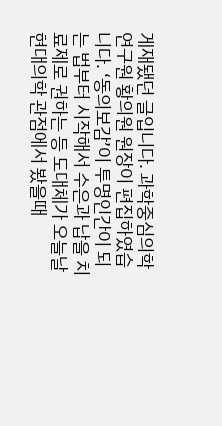게재됐던 글입니다. 과학중심의학연구원 황의원 원장이 편집하였습니다. ‘동의보감’이 투명인간이 되는 법부터 시작해서 수은과 납을 치료제로 권하는 등 도대체가 오늘날 현대의학 관점에서 봤을때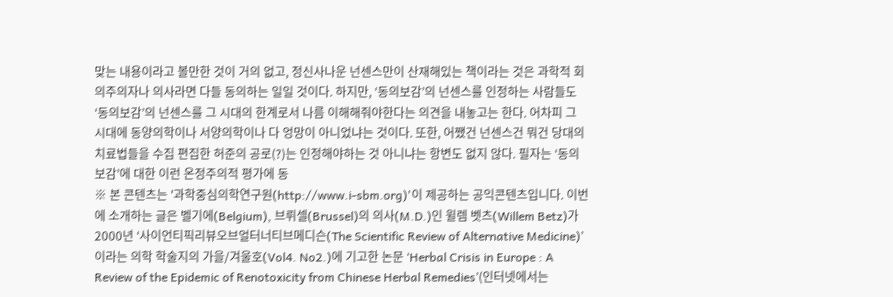맞는 내용이라고 볼만한 것이 거의 없고, 정신사나운 넌센스만이 산재해있는 책이라는 것은 과학적 회의주의자나 의사라면 다들 동의하는 일일 것이다. 하지만, ‘동의보감’의 넌센스를 인정하는 사람들도 ‘동의보감’의 넌센스를 그 시대의 한계로서 나름 이해해줘야한다는 의견을 내놓고는 한다. 어차피 그 시대에 동양의학이나 서양의학이나 다 엉망이 아니었냐는 것이다. 또한, 어쨌건 넌센스건 뭐건 당대의 치료법들을 수집 편집한 허준의 공로(?)는 인정해야하는 것 아니냐는 항변도 없지 않다. 필자는 ‘동의보감’에 대한 이런 온정주의적 평가에 동
※ 본 콘텐츠는 '과학중심의학연구원(http://www.i-sbm.org)'이 제공하는 공익콘텐츠입니다. 이번에 소개하는 글은 벨기에(Belgium), 브뤼셀(Brussel)의 의사(M.D.)인 윌렘 벳츠(Willem Betz)가 2000년 ‘사이언티픽리뷰오브얼터너티브메디슨(The Scientific Review of Alternative Medicine)’이라는 의학 학술지의 가을/겨울호(Vol4. No2.)에 기고한 논문 ‘Herbal Crisis in Europe : A Review of the Epidemic of Renotoxicity from Chinese Herbal Remedies’(인터넷에서는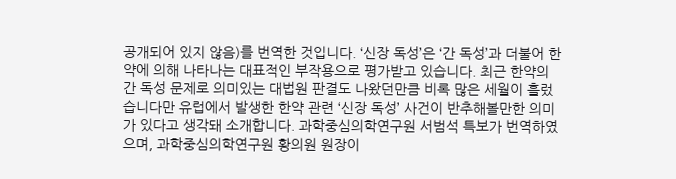공개되어 있지 않음)를 번역한 것입니다. ‘신장 독성’은 ‘간 독성’과 더불어 한약에 의해 나타나는 대표적인 부작용으로 평가받고 있습니다. 최근 한약의 간 독성 문제로 의미있는 대법원 판결도 나왔던만큼 비록 많은 세월이 흘렀습니다만 유럽에서 발생한 한약 관련 ‘신장 독성’ 사건이 반추해볼만한 의미가 있다고 생각돼 소개합니다. 과학중심의학연구원 서범석 특보가 번역하였으며, 과학중심의학연구원 황의원 원장이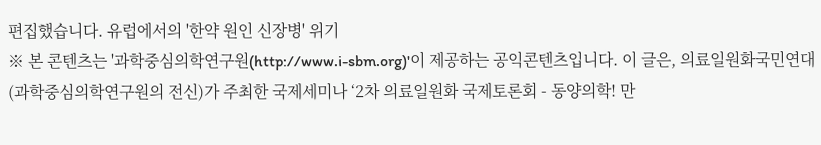편집했습니다. 유럽에서의 '한약 원인 신장병' 위기
※ 본 콘텐츠는 '과학중심의학연구원(http://www.i-sbm.org)'이 제공하는 공익콘텐츠입니다. 이 글은, 의료일원화국민연대(과학중심의학연구원의 전신)가 주최한 국제세미나 ‘2차 의료일원화 국제토론회 - 동양의학! 만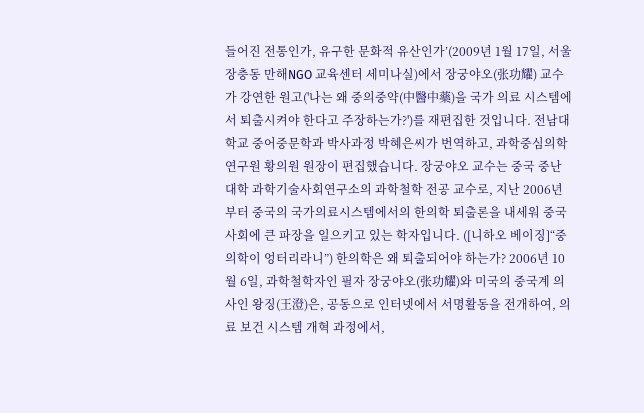들어진 전통인가, 유구한 문화적 유산인가’(2009년 1월 17일, 서울 장충동 만해NGO 교육센터 세미나실)에서 장궁야오(张功耀) 교수가 강연한 원고('나는 왜 중의중약(中醫中藥)을 국가 의료 시스템에서 퇴출시켜야 한다고 주장하는가?')를 재편집한 것입니다. 전남대학교 중어중문학과 박사과정 박혜은씨가 번역하고, 과학중심의학연구원 황의원 원장이 편집했습니다. 장궁야오 교수는 중국 중난대학 과학기술사회연구소의 과학철학 전공 교수로, 지난 2006년부터 중국의 국가의료시스템에서의 한의학 퇴출론을 내세워 중국 사회에 큰 파장을 일으키고 있는 학자입니다. ([니하오 베이징]“중의학이 엉터리라니”) 한의학은 왜 퇴출되어야 하는가? 2006년 10월 6일, 과학철학자인 필자 장궁야오(张功耀)와 미국의 중국계 의사인 왕징(王澄)은, 공동으로 인터넷에서 서명활동을 전개하여, 의료 보건 시스템 개혁 과정에서,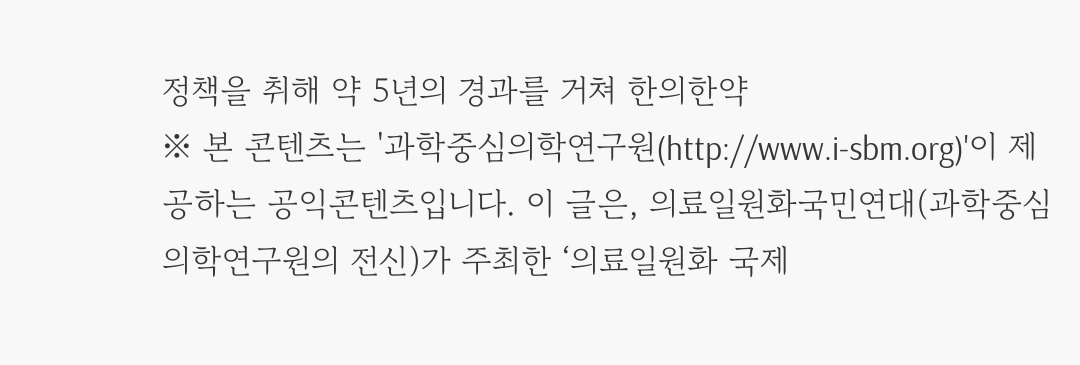정책을 취해 약 5년의 경과를 거쳐 한의한약
※ 본 콘텐츠는 '과학중심의학연구원(http://www.i-sbm.org)'이 제공하는 공익콘텐츠입니다. 이 글은, 의료일원화국민연대(과학중심의학연구원의 전신)가 주최한 ‘의료일원화 국제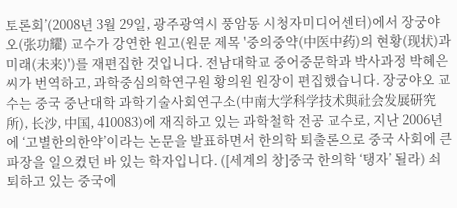토론회’(2008년 3월 29일, 광주광역시 풍암동 시청자미디어센터)에서 장궁야오(张功耀) 교수가 강연한 원고(원문 제목 '중의중약(中医中药)의 현황(现状)과 미래(未来)')를 재편집한 것입니다. 전남대학교 중어중문학과 박사과정 박혜은씨가 번역하고, 과학중심의학연구원 황의원 원장이 편집했습니다. 장궁야오 교수는 중국 중난대학 과학기술사회연구소(中南大学科学技术與社会发展研究所), 长沙, 中国, 410083)에 재직하고 있는 과학철학 전공 교수로, 지난 2006년에 ‘고별한의한약’이라는 논문을 발표하면서 한의학 퇴출론으로 중국 사회에 큰 파장을 일으켰던 바 있는 학자입니다. ([세계의 창]중국 한의학 ‘탱자’ 될라) 쇠퇴하고 있는 중국에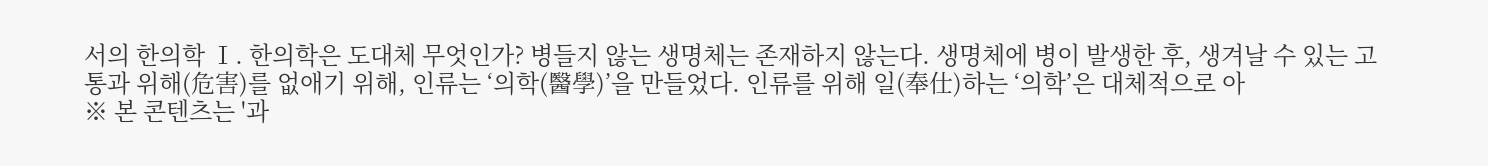서의 한의학 Ⅰ. 한의학은 도대체 무엇인가? 병들지 않는 생명체는 존재하지 않는다. 생명체에 병이 발생한 후, 생겨날 수 있는 고통과 위해(危害)를 없애기 위해, 인류는 ‘의학(醫學)’을 만들었다. 인류를 위해 일(奉仕)하는 ‘의학’은 대체적으로 아
※ 본 콘텐츠는 '과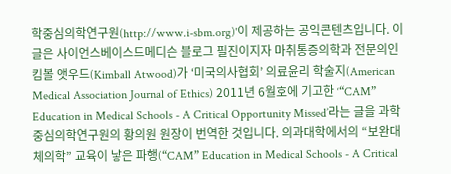학중심의학연구원(http://www.i-sbm.org)'이 제공하는 공익콘텐츠입니다. 이 글은 사이언스베이스드메디슨 블로그 필진이지자 마취통증의학과 전문의인 킴볼 앳우드(Kimball Atwood)가 ‘미국의사협회’ 의료윤리 학술지(American Medical Association Journal of Ethics) 2011년 6월호에 기고한 ‘“CAM” Education in Medical Schools - A Critical Opportunity Missed’라는 글을 과학중심의학연구원의 황의원 원장이 번역한 것입니다. 의과대학에서의 “보완대체의학” 교육이 낳은 파행(“CAM” Education in Medical Schools - A Critical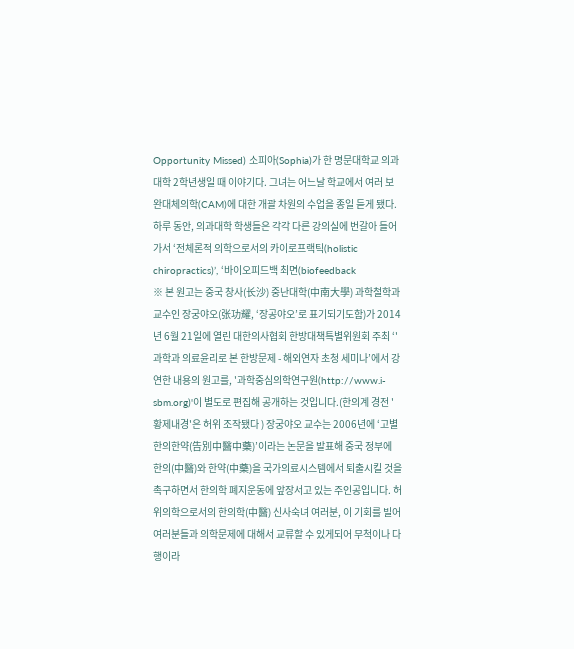Opportunity Missed) 소피아(Sophia)가 한 명문대학교 의과대학 2학년생일 때 이야기다. 그녀는 어느날 학교에서 여러 보완대체의학(CAM)에 대한 개괄 차원의 수업을 종일 듣게 됐다. 하루 동안, 의과대학 학생들은 각각 다른 강의실에 번갈아 들어가서 ‘전체론적 의학으로서의 카이로프랙틱(holistic chiropractics)’, ‘바이오피드백 최면(biofeedback
※ 본 원고는 중국 창사(长沙) 중난대학(中南大學) 과학철학과 교수인 장궁야오(张功耀, ‘장공야오’로 표기되기도함)가 2014년 6월 21일에 열린 대한의사협회 한방대책특별위원회 주최 ‘'과학과 의료윤리로 본 한방문제 - 해외연자 초청 세미나’에서 강연한 내용의 원고를, '과학중심의학연구원(http://www.i-sbm.org)'이 별도로 편집해 공개하는 것입니다.(한의계 경전 '황제내경'은 허위 조작됐다 ) 장궁야오 교수는 2006년에 ‘고별한의한약(告別中醫中藥)’이라는 논문을 발표해 중국 정부에 한의(中醫)와 한약(中藥)을 국가의료시스템에서 퇴출시킬 것을 촉구하면서 한의학 폐지운동에 앞장서고 있는 주인공입니다. 허위의학으로서의 한의학(中醫) 신사숙녀 여러분, 이 기회를 빌어 여러분들과 의학문제에 대해서 교류할 수 있게되어 무척이나 다행이라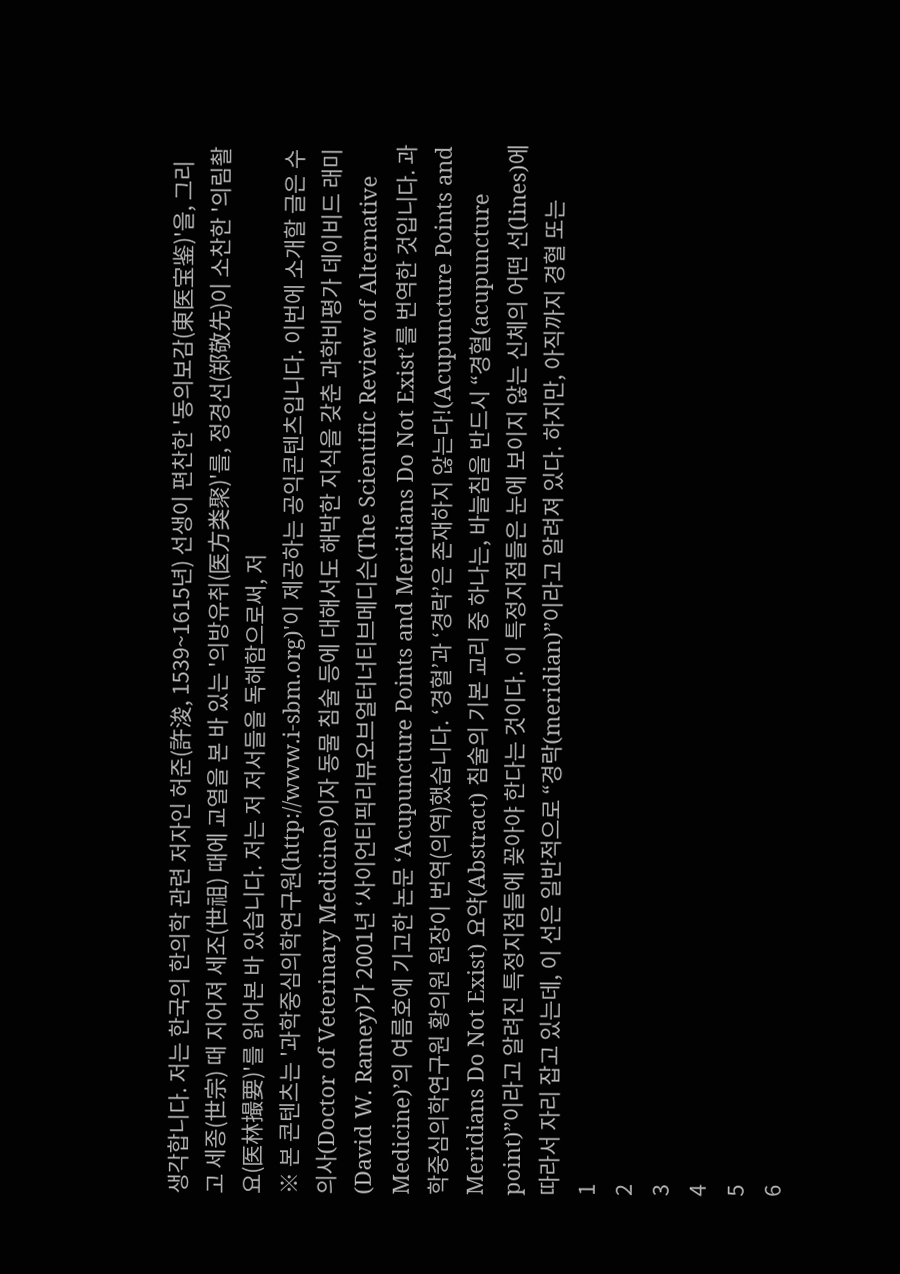생각합니다. 저는 한국의 한의학 관련 저자인 허준(許浚, 1539~1615년) 선생이 편찬한 '동의보감(東医宝鉴)'을, 그리고 세종(世宗) 때 지어져 세조(世祖) 때에 교열을 본 바 있는 '의방유취(医方类聚)'를, 정경선(郑敬先)이 소찬한 '의림촬요(医林撮要)'를 읽어본 바 있습니다. 저는 저 저서들을 독해함으로써, 저
※ 본 콘텐츠는 '과학중심의학연구원(http://www.i-sbm.org)'이 제공하는 공익콘텐츠입니다. 이번에 소개할 글은 수의사(Doctor of Veterinary Medicine)이자 동물 침술 등에 대해서도 해박한 지식을 갖춘 과학비평가 데이비드 래미(David W. Ramey)가 2001년 ‘사이언티픽리뷰오브얼터너티브메디슨(The Scientific Review of Alternative Medicine)’의 여름호에 기고한 논문 ‘Acupuncture Points and Meridians Do Not Exist’를 번역한 것입니다. 과학중심의학연구원 황의원 원장이 번역(의역)했습니다. ‘경혈’과 ‘경락’은 존재하지 않는다!(Acupuncture Points and Meridians Do Not Exist) 요약(Abstract) 침술의 기본 교리 중 하나는, 바늘침을 반드시 “경혈(acupuncture point)”이라고 알려진 특정지점들에 꽂아야 한다는 것이다. 이 특정지점들은 눈에 보이지 않는 신체의 어떤 선(lines)에 따라서 자리 잡고 있는데, 이 선은 일반적으로 “경락(meridian)”이라고 알려져 있다. 하지만, 아직까지 경혈 또는
1
2
3
4
5
6